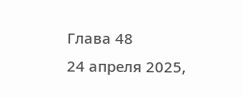Глава 48
24 апреля 2025,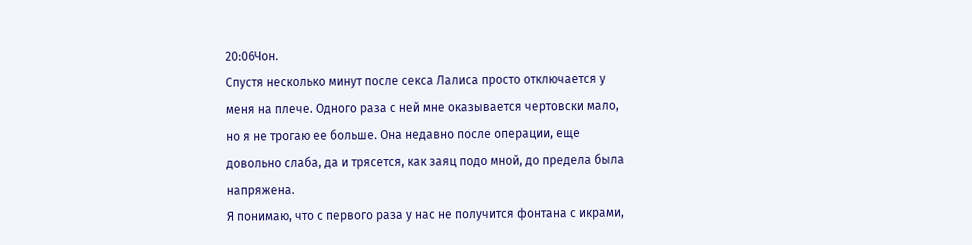20:06Чон.
Спустя несколько минут после секса Лалиса просто отключается у меня на плече. Одного раза с ней мне оказывается чертовски мало, но я не трогаю ее больше. Она недавно после операции, еще довольно слаба, да и трясется, как заяц подо мной, до предела была напряжена.
Я понимаю, что с первого раза у нас не получится фонтана с икрами,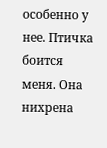особенно у нее. Птичка боится меня. Она нихрена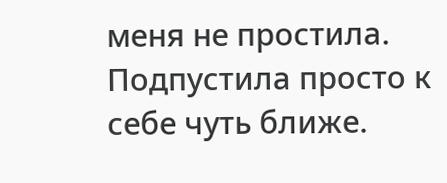меня не простила. Подпустила просто к себе чуть ближе.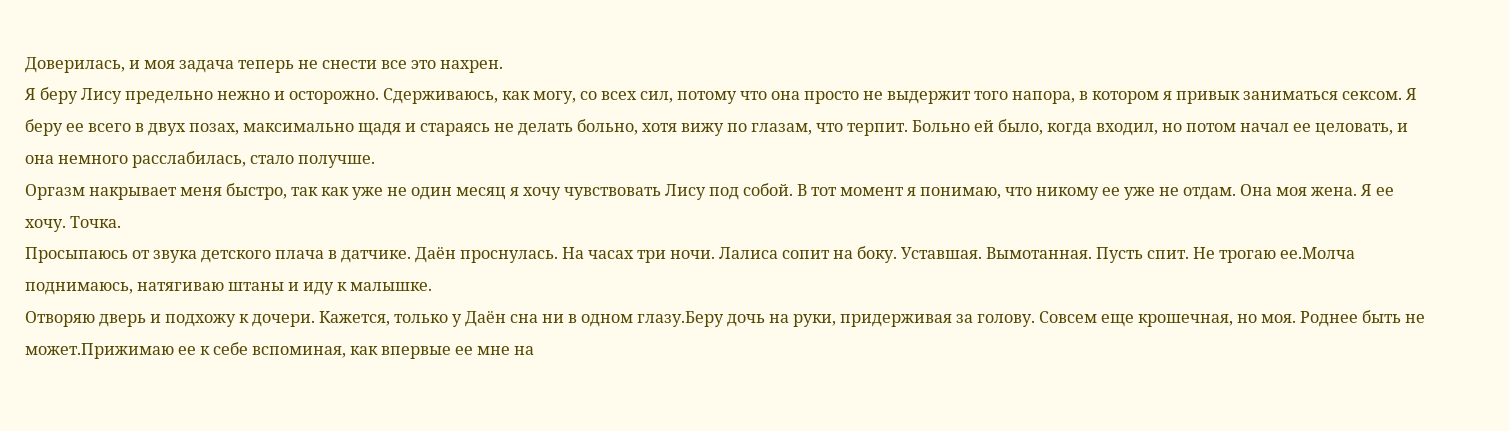Доверилась, и моя задача теперь не снести все это нахрен.
Я беру Лису предельно нежно и осторожно. Сдерживаюсь, как могу, со всех сил, потому что она просто не выдержит того напора, в котором я привык заниматься сексом. Я беру ее всего в двух позах, максимально щадя и стараясь не делать больно, хотя вижу по глазам, что терпит. Больно ей было, когда входил, но потом начал ее целовать, и она немного расслабилась, стало получше.
Оргазм накрывает меня быстро, так как уже не один месяц я хочу чувствовать Лису под собой. В тот момент я понимаю, что никому ее уже не отдам. Она моя жена. Я ее хочу. Точка.
Просыпаюсь от звука детского плача в датчике. Даён проснулась. На часах три ночи. Лалиса сопит на боку. Уставшая. Вымотанная. Пусть спит. Не трогаю ее.Молча поднимаюсь, натягиваю штаны и иду к малышке.
Отворяю дверь и подхожу к дочери. Кажется, только у Даён сна ни в одном глазу.Беру дочь на руки, придерживая за голову. Совсем еще крошечная, но моя. Роднее быть не может.Прижимаю ее к себе вспоминая, как впервые ее мне на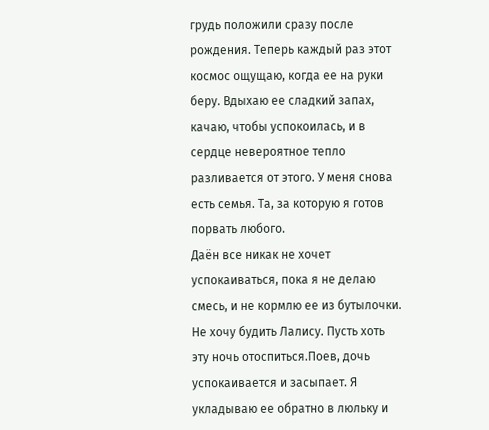грудь положили сразу после рождения. Теперь каждый раз этот космос ощущаю, когда ее на руки беру. Вдыхаю ее сладкий запах, качаю, чтобы успокоилась, и в сердце невероятное тепло разливается от этого. У меня снова есть семья. Та, за которую я готов порвать любого.
Даён все никак не хочет успокаиваться, пока я не делаю смесь, и не кормлю ее из бутылочки. Не хочу будить Лалису. Пусть хоть эту ночь отоспиться.Поев, дочь успокаивается и засыпает. Я укладываю ее обратно в люльку и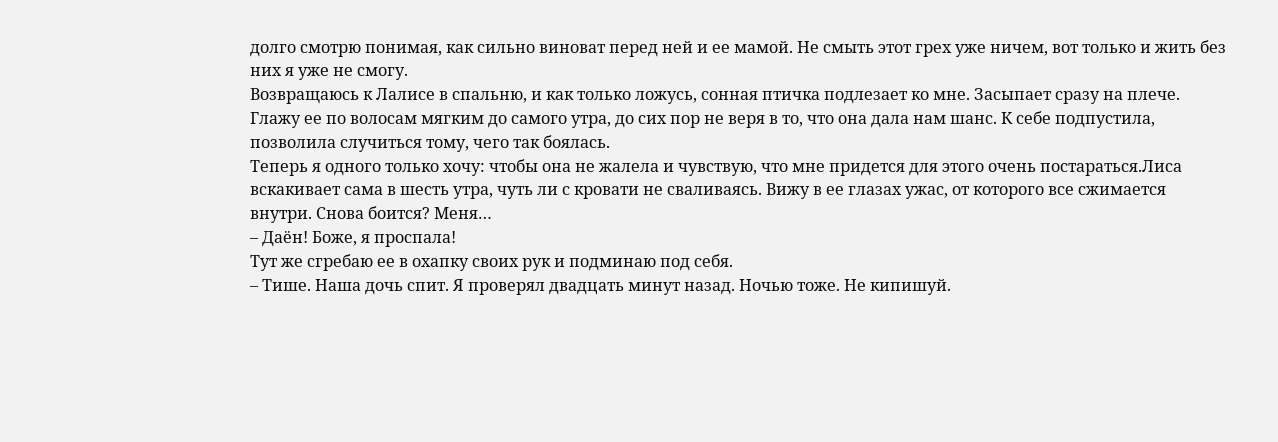долго смотрю понимая, как сильно виноват перед ней и ее мамой. Не смыть этот грех уже ничем, вот только и жить без них я уже не смогу.
Возвращаюсь к Лалисе в спальню, и как только ложусь, сонная птичка подлезает ко мне. Засыпает сразу на плече. Глажу ее по волосам мягким до самого утра, до сих пор не веря в то, что она дала нам шанс. К себе подпустила, позволила случиться тому, чего так боялась.
Теперь я одного только хочу: чтобы она не жалела и чувствую, что мне придется для этого очень постараться.Лиса вскакивает сама в шесть утра, чуть ли с кровати не сваливаясь. Вижу в ее глазах ужас, от которого все сжимается внутри. Снова боится? Меня…
– Даён! Боже, я проспала!
Тут же сгребаю ее в охапку своих рук и подминаю под себя.
– Тише. Наша дочь спит. Я проверял двадцать минут назад. Ночью тоже. Не кипишуй.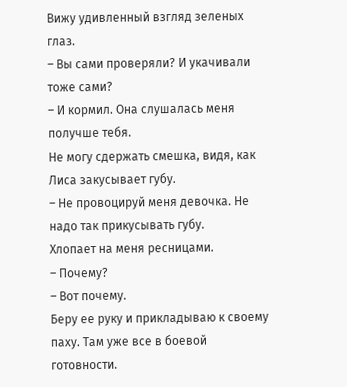Вижу удивленный взгляд зеленых глаз.
– Вы сами проверяли? И укачивали тоже сами?
– И кормил. Она слушалась меня получше тебя.
Не могу сдержать смешка, видя, как Лиса закусывает губу.
– Не провоцируй меня девочка. Не надо так прикусывать губу.
Хлопает на меня ресницами.
– Почему?
– Вот почему.
Беру ее руку и прикладываю к своему паху. Там уже все в боевой готовности.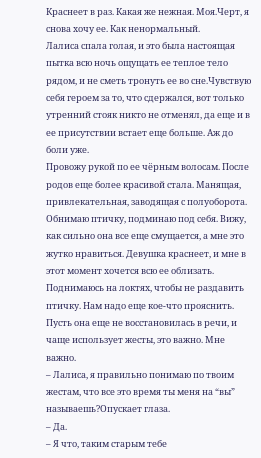Краснеет в раз. Какая же нежная. Моя.Черт, я снова хочу ее. Как ненормальный.
Лалиса спала голая, и это была настоящая пытка всю ночь ощущать ее теплое тело рядом, и не сметь тронуть ее во сне.Чувствую себя героем за то, что сдержался, вот только утренний стояк никто не отменял, да еще и в ее присутствии встает еще больше. Аж до боли уже.
Провожу рукой по ее чёрным волосам. После родов еще более красивой стала. Манящая, привлекательная, заводящая с полуоборота.
Обнимаю птичку, подминаю под себя. Вижу, как сильно она все еще смущается, а мне это жутко нравиться. Девушка краснеет, и мне в этот момент хочется всю ее облизать.
Поднимаюсь на локтях, чтобы не раздавить птичку. Нам надо еще кое-что прояснить. Пусть она еще не восстановилась в речи, и чаще использует жесты, это важно. Мне важно.
– Лалиса, я правильно понимаю по твоим жестам, что все это время ты меня на “вы” называешь?Опускает глаза.
– Да.
– Я что, таким старым тебе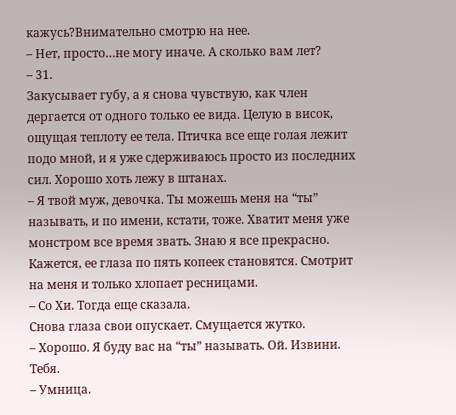кажусь?Внимательно смотрю на нее.
– Нет, просто…не могу иначе. А сколько вам лет?
– 31.
Закусывает губу, а я снова чувствую, как член дергается от одного только ее вида. Целую в висок, ощущая теплоту ее тела. Птичка все еще голая лежит подо мной, и я уже сдерживаюсь просто из последних сил. Хорошо хоть лежу в штанах.
– Я твой муж, девочка. Ты можешь меня на “ты” называть, и по имени, кстати, тоже. Хватит меня уже монстром все время звать. Знаю я все прекрасно.
Кажется, ее глаза по пять копеек становятся. Смотрит на меня и только хлопает ресницами.
– Со Хи. Тогда еще сказала.
Снова глаза свои опускает. Смущается жутко.
– Хорошо. Я буду вас на “ты” называть. Ой. Извини. Тебя.
– Умница.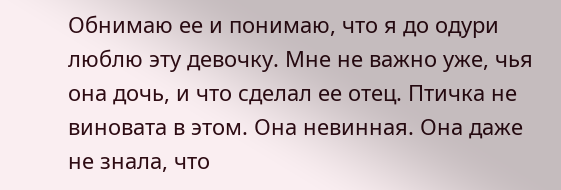Обнимаю ее и понимаю, что я до одури люблю эту девочку. Мне не важно уже, чья она дочь, и что сделал ее отец. Птичка не виновата в этом. Она невинная. Она даже не знала, что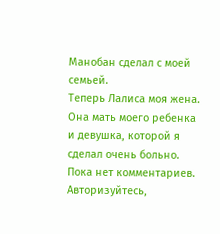Манобан сделал с моей семьей.
Теперь Лалиса моя жена. Она мать моего ребенка и девушка, которой я сделал очень больно.
Пока нет комментариев. Авторизуйтесь,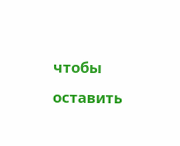чтобы оставить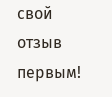свой отзыв первым!